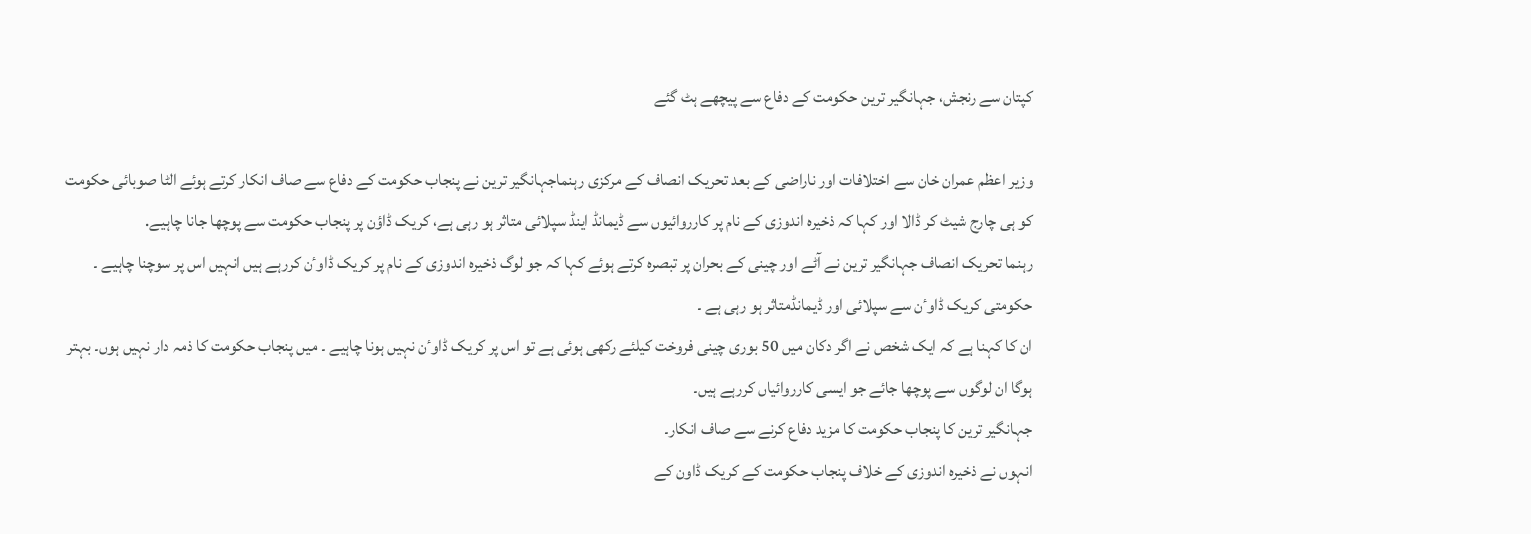کپتان سے رنجش، جہانگیر ترین حکومت کے دفاع سے پیچھے ہٹ گئے

وزیر اعظم عمران خان سے اختلافات اور ناراضی کے بعد تحریک انصاف کے مرکزی رہنماجہانگیر ترین نے پنجاب حکومت کے دفاع سے صاف انکار کرتے ہوئے الٹا صوبائی حکومت کو ہی چارج شیٹ کر ڈالا اور کہا کہ ذخیرہ اندوزی کے نام پر کارروائیوں سے ڈیمانڈ اینڈ سپلائی متاثر ہو رہی ہے، کریک ڈاؤن پر پنجاب حکومت سے پوچھا جانا چاہیے.
رہنما تحریک انصاف جہانگیر ترین نے آٹے اور چینی کے بحران پر تبصرہ کرتے ہوئے کہا کہ جو لوگ ذخیرہ اندوزی کے نام پر کریک ڈاوٴن کررہے ہیں انہیں اس پر سوچنا چاہیے ۔ حکومتی کریک ڈاوٴن سے سپلائی اور ڈیمانڈمتاثر ہو رہی ہے ۔
ان کا کہنا ہے کہ ایک شخص نے اگر دکان میں 50 بوری چینی فروخت کیلئے رکھی ہوئی ہے تو اس پر کریک ڈاوٴن نہیں ہونا چاہیے ۔ میں پنجاب حکومت کا ذمہ دار نہیں ہوں۔ بہتر ہوگا ان لوگوں سے پوچھا جائے جو ایسی کارروائیاں کررہے ہیں۔
جہانگیر ترین کا پنجاب حکومت کا مزید دفاع کرنے سے صاف انکار۔
انہوں نے ذخیرہ اندوزی کے خلاف پنجاب حکومت کے کریک ڈاون کے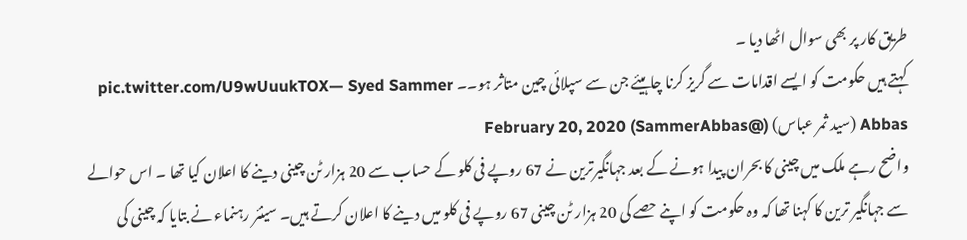طریق کار پر بھی سوال اٹھا دیا ۔
کہتے ہیں حکومت کو ایسے اقدامات سے گریز کرنا چاہیئے جن سے سپلائی چین متاثر ہو۔۔ pic.twitter.com/U9wUuukTOX— Syed Sammer Abbas (سید ثمر عباس) (@SammerAbbas) February 20, 2020
واضح رہے ملک میں چینی کا بحران پیدا ہونے کے بعد جہانگیرترین نے 67 روپے فی کلو کے حساب سے 20 ہزار ٹن چینی دینے کا اعلان کیا تھا ۔ اس حوالے سے جہانگیر ترین کا کہنا تھا کہ وہ حکومت کو اپنے حصے کی 20 ہزار ٹن چینی 67 روپے فی کلو میں دینے کا اعلان کرتے ہیں۔ سینئر رہنماء نے بتایا کہ چینی کی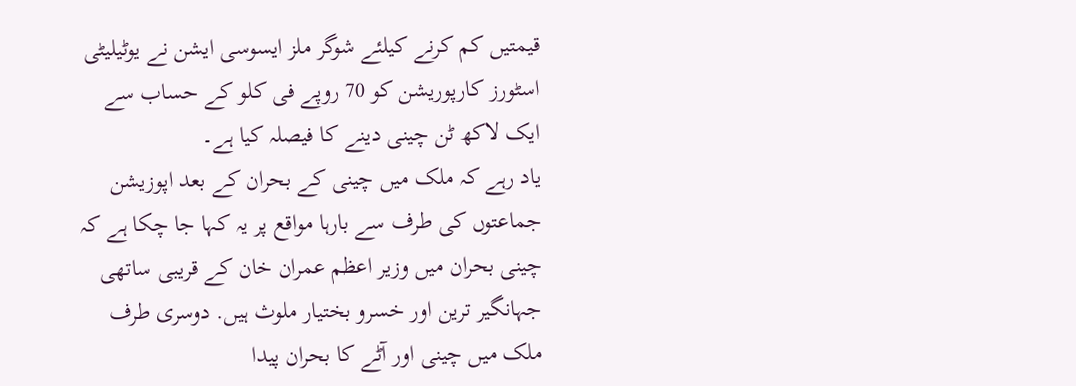قیمتیں کم کرنے کیلئے شوگر ملز ایسوسی ایشن نے یوٹیلیٹی اسٹورز کارپوریشن کو 70 روپے فی کلو کے حساب سے ایک لاکھ ٹن چینی دینے کا فیصلہ کیا ہے۔
یاد رہے کہ ملک میں چینی کے بحران کے بعد اپوزیشن جماعتوں کی طرف سے بارہا مواقع پر یہ کہا جا چکا ہے کہ چینی بحران میں وزیر اعظم عمران خان کے قریبی ساتھی جہانگیر ترین اور خسرو بختیار ملوث ہیں. دوسری طرف ملک میں چینی اور آٹے کا بحران پیدا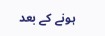ہونے کے بعد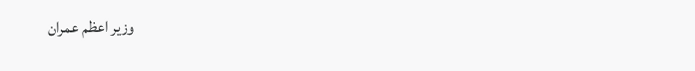وزیر اعظم عمران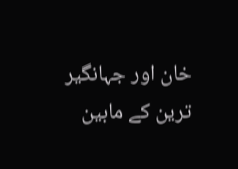خان اور جہانگیر ترین کے مابین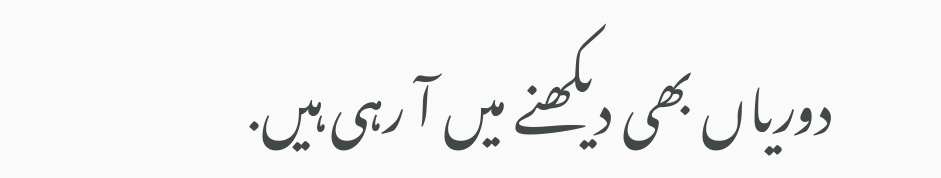دوریاں بھی دیکھنے میں آ رہی ہیں.